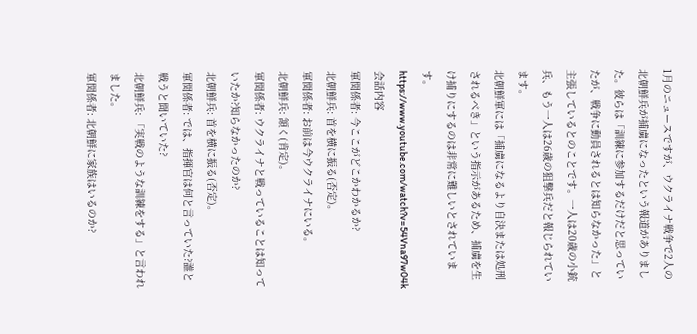1月のニュースですが、ウクライナ戦争で2人の北朝鮮兵が捕虜になったという報道がありました。彼らは「訓練に参加するだけだと思っていたが、戦争に動員されるとは知らなかった」と主張しているとのことです。一人は20歳の小銃兵、もう一人は26歳の狙撃兵だと報じられています。
北朝鮮軍には「捕虜になるより自決または処刑されるべき」という指示があるため、捕虜を生け捕りにするのは非常に難しいとされています。
https://www.youtube.com/watch?v=54Vna97w04k
会話内容
軍関係者: 今ここがどこかわかるか?
北朝鮮兵: 首を横に振る(否定)。
軍関係者: お前は今ウクライナにいる。
北朝鮮兵: 頷く(肯定)。
軍関係者: ウクライナと戦っていることは知っていたか?知らなかったのか?
北朝鮮兵: 首を横に振る(否定)。
軍関係者: では、指揮官は何と言っていた?誰と戦うと聞いていた?
北朝鮮兵: 「実戦のような訓練をする」と言われました。
軍関係者: 北朝鮮に家族はいるのか?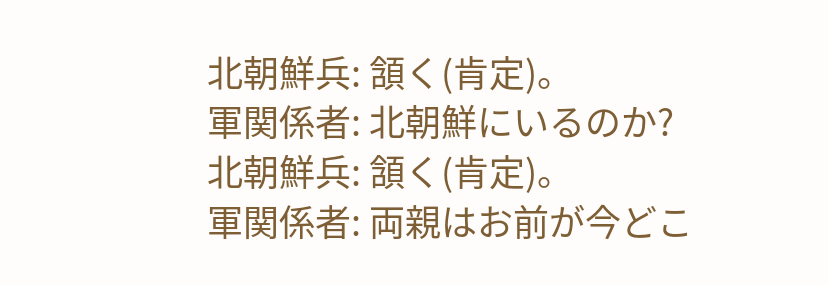北朝鮮兵: 頷く(肯定)。
軍関係者: 北朝鮮にいるのか?
北朝鮮兵: 頷く(肯定)。
軍関係者: 両親はお前が今どこ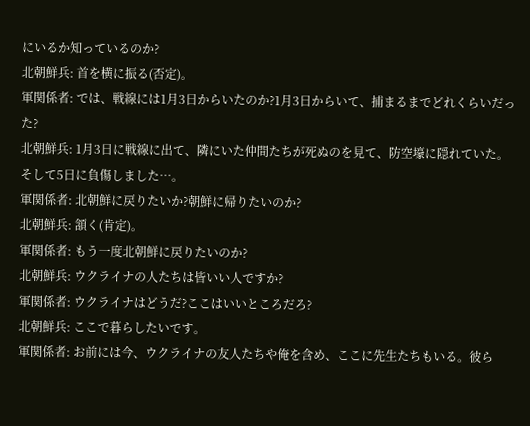にいるか知っているのか?
北朝鮮兵: 首を横に振る(否定)。
軍関係者: では、戦線には1月3日からいたのか?1月3日からいて、捕まるまでどれくらいだった?
北朝鮮兵: 1月3日に戦線に出て、隣にいた仲間たちが死ぬのを見て、防空壕に隠れていた。そして5日に負傷しました…。
軍関係者: 北朝鮮に戻りたいか?朝鮮に帰りたいのか?
北朝鮮兵: 頷く(肯定)。
軍関係者: もう一度北朝鮮に戻りたいのか?
北朝鮮兵: ウクライナの人たちは皆いい人ですか?
軍関係者: ウクライナはどうだ?ここはいいところだろ?
北朝鮮兵: ここで暮らしたいです。
軍関係者: お前には今、ウクライナの友人たちや俺を含め、ここに先生たちもいる。彼ら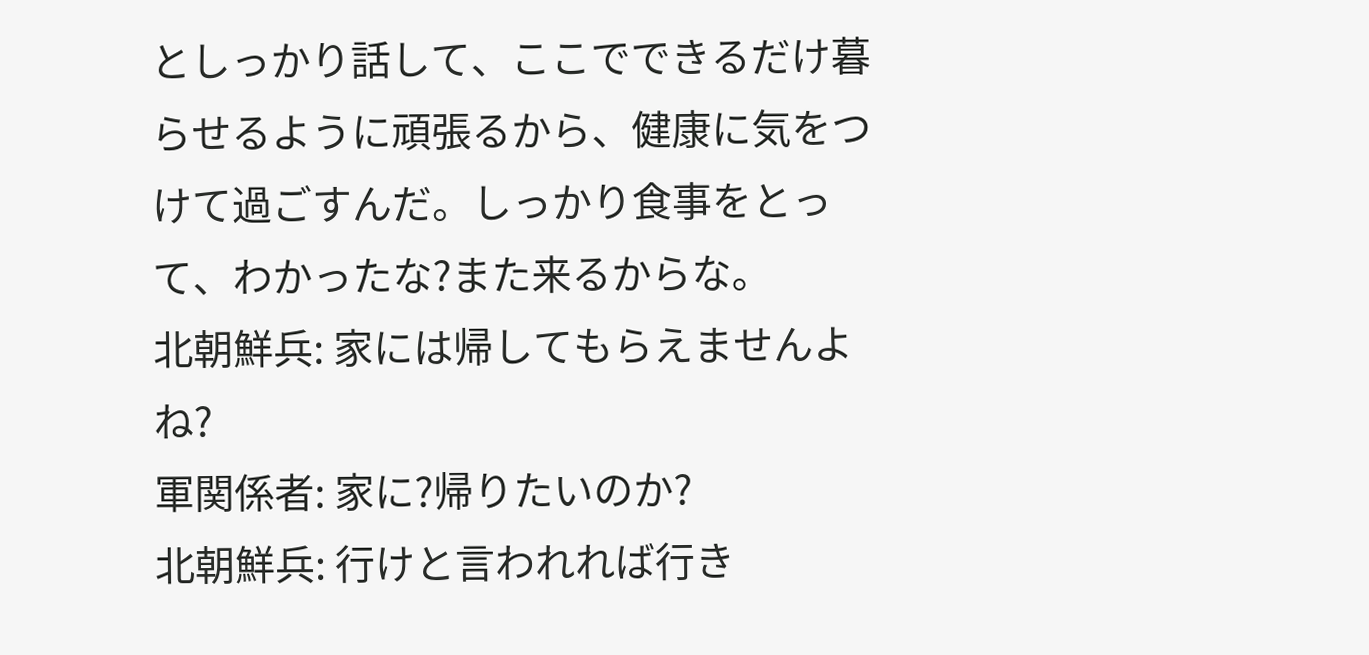としっかり話して、ここでできるだけ暮らせるように頑張るから、健康に気をつけて過ごすんだ。しっかり食事をとって、わかったな?また来るからな。
北朝鮮兵: 家には帰してもらえませんよね?
軍関係者: 家に?帰りたいのか?
北朝鮮兵: 行けと言われれば行き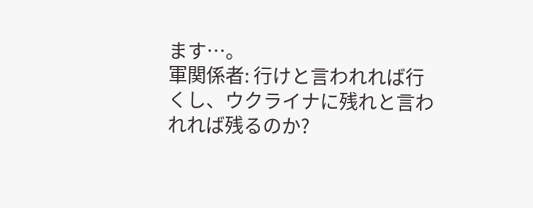ます…。
軍関係者: 行けと言われれば行くし、ウクライナに残れと言われれば残るのか?